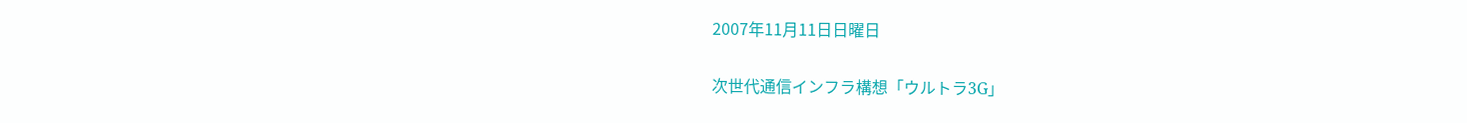2007年11月11日日曜日

次世代通信インフラ構想「ウルトラ3G」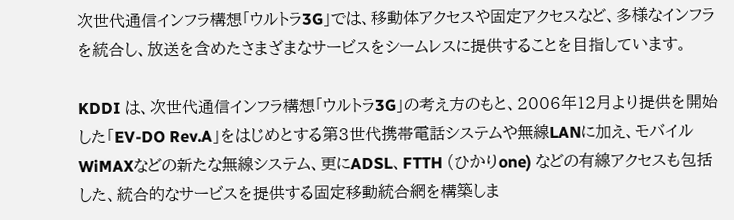次世代通信インフラ構想「ウルトラ3G」では、移動体アクセスや固定アクセスなど、多様なインフラを統合し、放送を含めたさまざまなサービスをシームレスに提供することを目指しています。

KDDI は、次世代通信インフラ構想「ウルトラ3G」の考え方のもと、2006年12月より提供を開始した「EV-DO Rev.A」をはじめとする第3世代携帯電話システムや無線LANに加え、モバイルWiMAXなどの新たな無線システム、更にADSL、FTTH (ひかりone) などの有線アクセスも包括した、統合的なサービスを提供する固定移動統合網を構築しま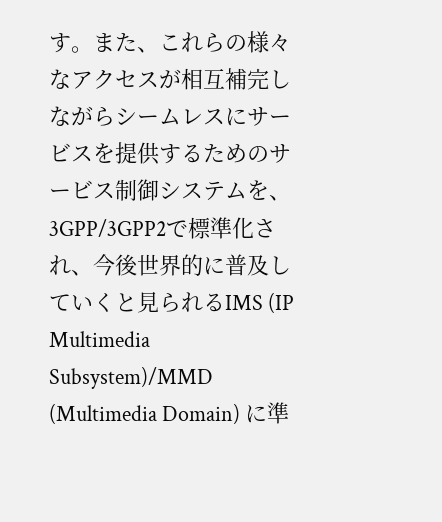す。また、これらの様々なアクセスが相互補完しながらシームレスにサービスを提供するためのサービス制御システムを、3GPP/3GPP2で標準化され、今後世界的に普及していくと見られるIMS (IP Multimedia Subsystem)/MMD (Multimedia Domain) に準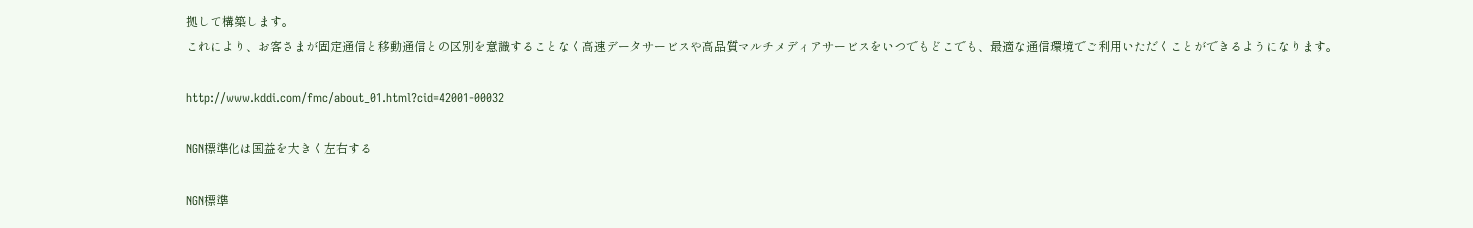拠して構築します。
これにより、お客さまが固定通信と移動通信との区別を意識することなく高速データサービスや高品質マルチメディアサービスをいつでもどこでも、最適な通信環境でご利用いただくことができるようになります。

http://www.kddi.com/fmc/about_01.html?cid=42001-00032

NGN標準化は国益を大きく左右する

NGN標準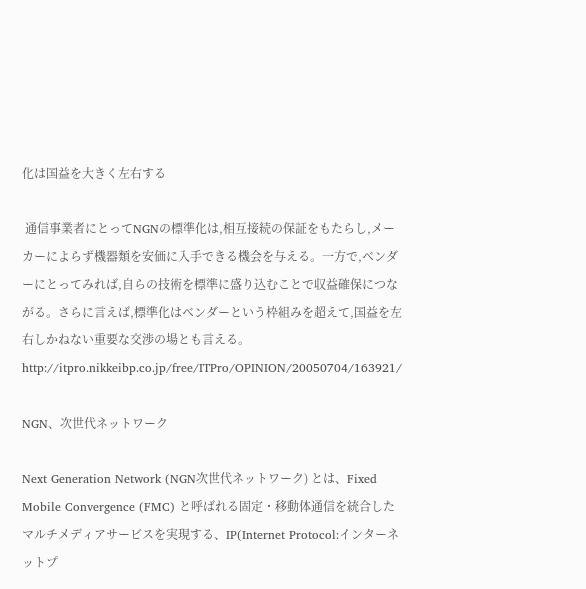化は国益を大きく左右する

 通信事業者にとってNGNの標準化は,相互接続の保証をもたらし,メーカーによらず機器類を安価に入手できる機会を与える。一方で,ベンダーにとってみれば,自らの技術を標準に盛り込むことで収益確保につながる。さらに言えば,標準化はベンダーという枠組みを超えて,国益を左右しかねない重要な交渉の場とも言える。
http://itpro.nikkeibp.co.jp/free/ITPro/OPINION/20050704/163921/

NGN、次世代ネットワーク

Next Generation Network (NGN次世代ネットワーク) とは、Fixed Mobile Convergence (FMC) と呼ばれる固定・移動体通信を統合したマルチメディアサービスを実現する、IP(Internet Protocol:インターネットプ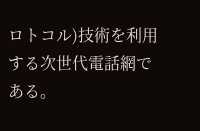ロトコル)技術を利用する次世代電話網である。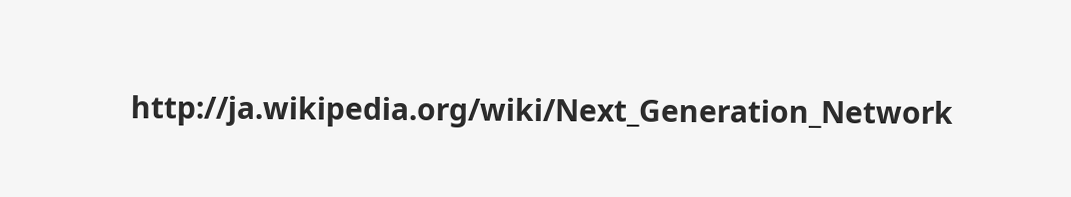http://ja.wikipedia.org/wiki/Next_Generation_Network